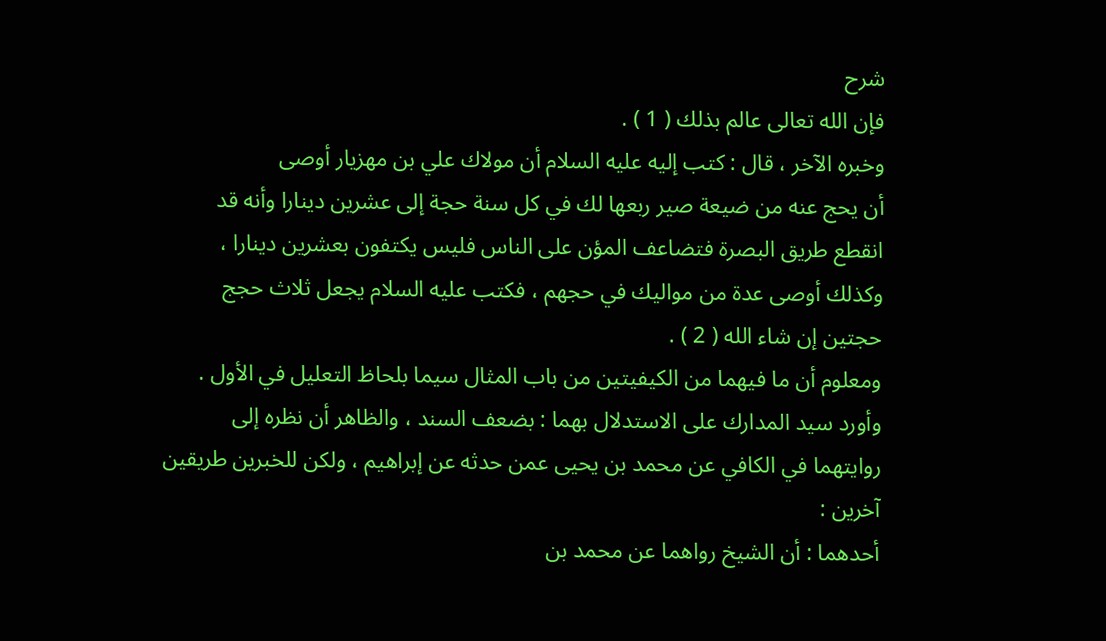شرح
فإن الله تعالى عالم بذلك ( 1 ) .
وخبره الآخر ، قال : كتب إليه عليه السلام أن مولاك علي بن مهزيار أوصى
أن يحج عنه من ضيعة صير ربعها لك في كل سنة حجة إلى عشرين دينارا وأنه قد
انقطع طريق البصرة فتضاعف المؤن على الناس فليس يكتفون بعشرين دينارا ،
وكذلك أوصى عدة من مواليك في حجهم ، فكتب عليه السلام يجعل ثلاث حجج
حجتين إن شاء الله ( 2 ) .
ومعلوم أن ما فيهما من الكيفيتين من باب المثال سيما بلحاظ التعليل في الأول .
وأورد سيد المدارك على الاستدلال بهما : بضعف السند ، والظاهر أن نظره إلى
روايتهما في الكافي عن محمد بن يحيى عمن حدثه عن إبراهيم ، ولكن للخبرين طريقين
آخرين :
أحدهما : أن الشيخ رواهما عن محمد بن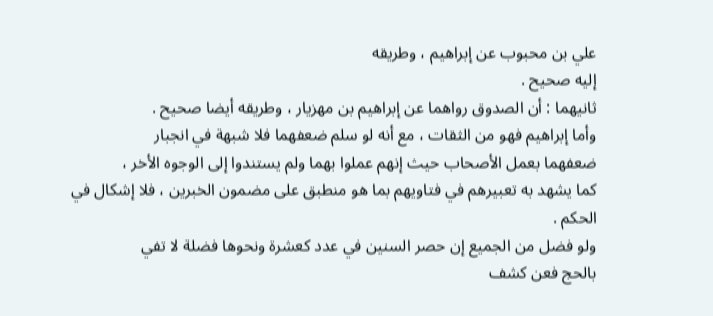علي بن محبوب عن إبراهيم ، وطريقه
إليه صحيح .
ثانيهما : أن الصدوق رواهما عن إبراهيم بن مهزيار ، وطريقه أيضا صحيح .
وأما إبراهيم فهو من الثقات ، مع أنه لو سلم ضعفهما فلا شبهة في انجبار
ضعفهما بعمل الأصحاب حيث إنهم عملوا بهما ولم يستندوا إلى الوجوه الأخر ،
كما يشهد به تعبيرهم في فتاويهم بما هو منطبق على مضمون الخبرين ، فلا إشكال في
الحكم .
ولو فضل من الجميع إن حصر السنين في عدد كعشرة ونحوها فضلة لا تفي
بالحج فعن كشف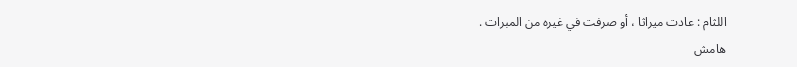اللثام : عادت ميراثا ، أو صرفت في غيره من المبرات .
هامش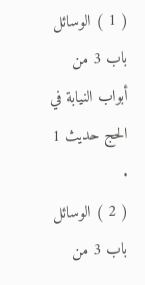( 1 ) الوسائل باب 3 من أبواب النيابة في الحج حديث 1 .
( 2 ) الوسائل باب 3 من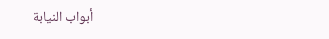أبواب النيابة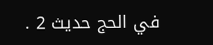في الحج حديث 2 .